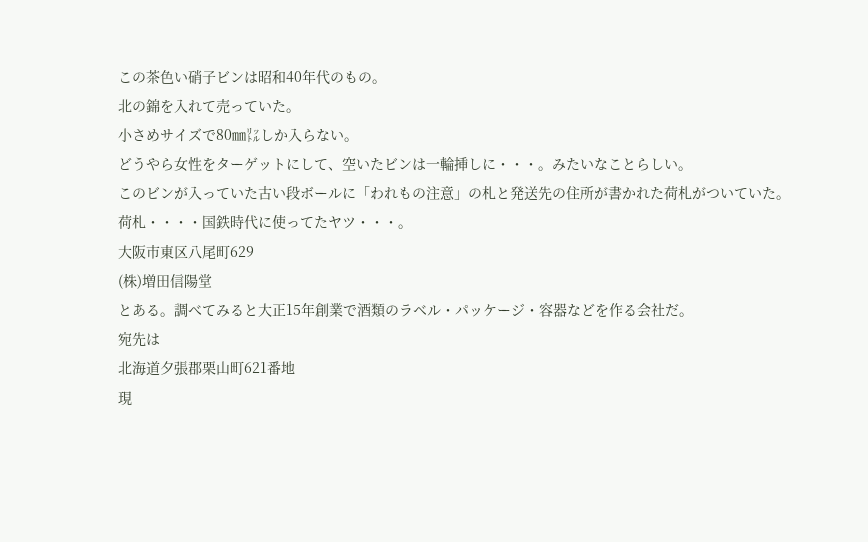この茶色い硝子ビンは昭和40年代のもの。
北の錦を入れて売っていた。
小さめサイズで80㎜㍑しか入らない。
どうやら女性をターゲットにして、空いたビンは一輪挿しに・・・。みたいなことらしい。
このビンが入っていた古い段ボールに「われもの注意」の札と発送先の住所が書かれた荷札がついていた。
荷札・・・・国鉄時代に使ってたヤツ・・・。
大阪市東区八尾町629
(株)増田信陽堂
とある。調べてみると大正15年創業で酒類のラベル・パッケージ・容器などを作る会社だ。
宛先は
北海道夕張郡栗山町621番地
現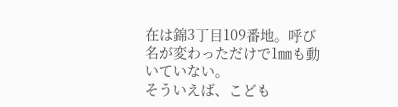在は錦3丁目109番地。呼び名が変わっただけで1㎜も動いていない。
そういえば、こども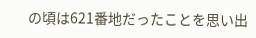の頃は621番地だったことを思い出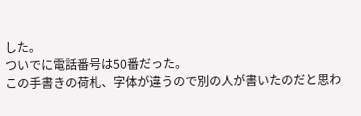した。
ついでに電話番号は50番だった。
この手書きの荷札、字体が違うので別の人が書いたのだと思わ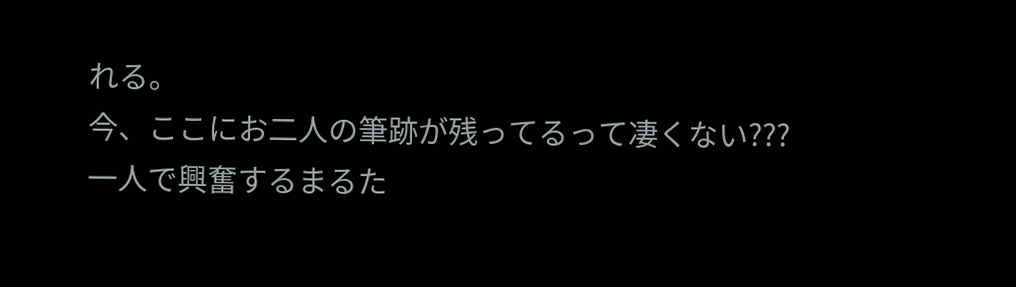れる。
今、ここにお二人の筆跡が残ってるって凄くない???
一人で興奮するまるた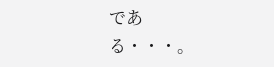である・・・。